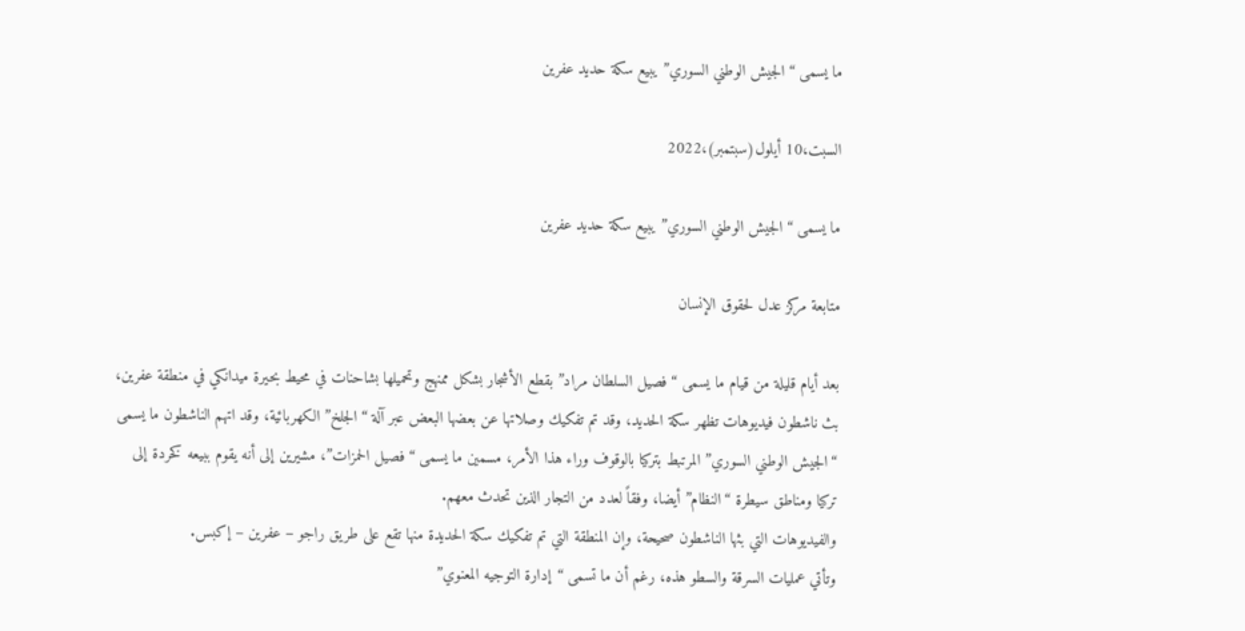ما يسمى “الجيش الوطني السوري” يبيع سكة حديد عفرين

السبت،10 أيلول(سبتمبر)،2022

ما يسمى “الجيش الوطني السوري” يبيع سكة حديد عفرين

متابعة مركز عدل لحقوق الإنسان

بعد أيام قليلة من قيام ما يسمى “فصيل السلطان مراد” بقطع الأشجار بشكل ممنهج وتحميلها بشاحنات في محيط بحيرة ميدانكي في منطقة عفرين، بث ناشطون فيديوهات تظهر سكة الحديد، وقد تم تفكيك وصلاتها عن بعضها البعض عبر آلة “الجلخ” الكهربائية، وقد اتهم الناشطون ما يسمى “الجيش الوطني السوري” المرتبط بتركيا بالوقوف وراء هذا الأمر، مسمين ما يسمى “فصيل الحمزات”، مشيرين إلى أنه يقوم ببيعه كخردة إلى تركيا ومناطق سيطرة “النظام” أيضا، وفقاً لعدد من التجار الذين تحدث معهم.
والفيديوهات التي بثها الناشطون صحيحة، وإن المنطقة التي تم تفكيك سكة الحديدة منها تقع على طريق راجو – عفرين – إكبس.
وتأتي عمليات السرقة والسطو هذه، رغم أن ما تسمى “إدارة التوجيه المعنوي”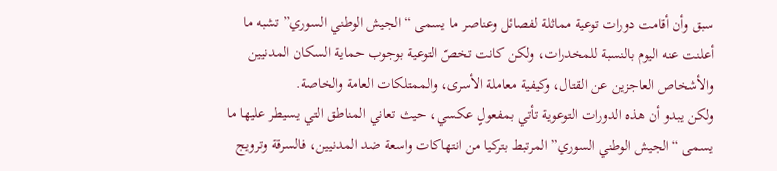سبق وأن أقامت دورات توعية مماثلة لفصائل وعناصر ما يسمى “الجيش الوطني السوري” تشبه ما أعلنت عنه اليوم بالنسبة للمخدرات، ولكن كانت تخصّ التوعية بوجوب حماية السكان المدنيين والأشخاص العاجزين عن القتال، وكيفية معاملة الأسرى، والممتلكات العامة والخاصة.
ولكن يبدو أن هذه الدورات التوعوية تأتي بمفعولٍ عكسي، حيث تعاني المناطق التي يسيطر عليها ما يسمى “الجيش الوطني السوري” المرتبط بتركيا من انتهاكات واسعة ضد المدنيين، فالسرقة وترويج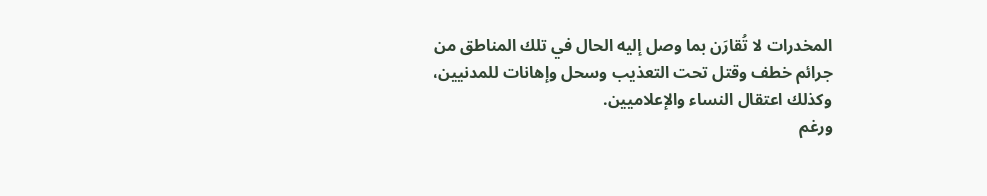المخدرات لا تُقارَن بما وصل إليه الحال في تلك المناطق من جرائم خطف وقتل تحت التعذيب وسحل وإهانات للمدنيين، وكذلك اعتقال النساء والإعلاميين.
ورغم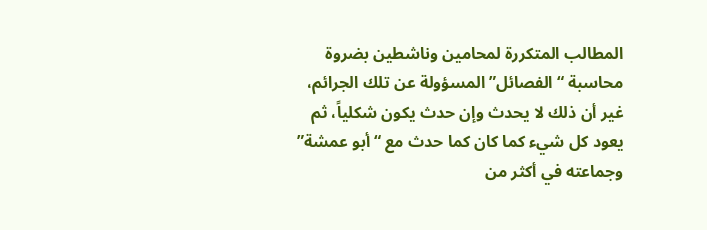المطالب المتكررة لمحامين وناشطين بضروة محاسبة “الفصائل” المسؤولة عن تلك الجرائم، غير أن ذلك لا يحدث وإن حدث يكون شكلياً، ثم يعود كل شيء كما كان كما حدث مع “أبو عمشة” وجماعته في أكثر من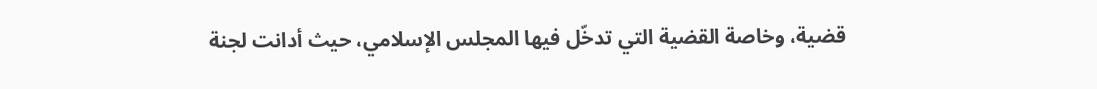قضية، وخاصة القضية التي تدخّل فيها المجلس الإسلامي، حيث أدانت لجنة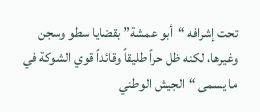تحت إشرافه “أبو عمشة” بقضايا سطو وسجن وغيرها، لكنه ظل حراً طليقاً وقائداً قوي الشوكة في ما يسمى “الجيش الوطني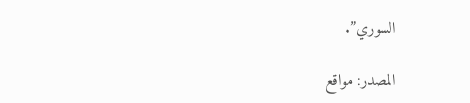السوري”.

المصدر: مواقع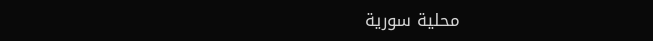محلية سورية